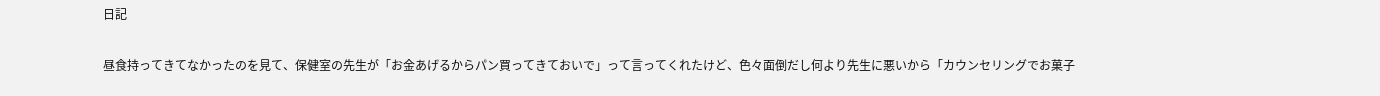日記

昼食持ってきてなかったのを見て、保健室の先生が「お金あげるからパン買ってきておいで」って言ってくれたけど、色々面倒だし何より先生に悪いから「カウンセリングでお菓子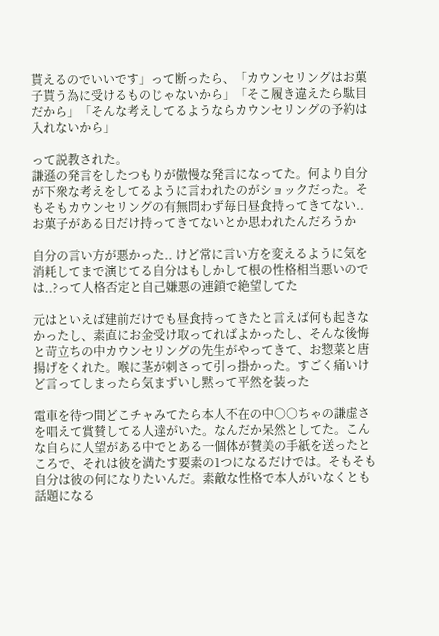貰えるのでいいです」って断ったら、「カウンセリングはお菓子貰う為に受けるものじゃないから」「そこ履き違えたら駄目だから」「そんな考えしてるようならカウンセリングの予約は入れないから」

って説教された。
謙遜の発言をしたつもりが傲慢な発言になってた。何より自分が下衆な考えをしてるように言われたのがショックだった。そもそもカウンセリングの有無問わず毎日昼食持ってきてない.. お菓子がある日だけ持ってきてないとか思われたんだろうか

自分の言い方が悪かった.. けど常に言い方を変えるように気を消耗してまで演じてる自分はもしかして根の性格相当悪いのでは..?って人格否定と自己嫌悪の連鎖で絶望してた

元はといえば建前だけでも昼食持ってきたと言えば何も起きなかったし、素直にお金受け取ってればよかったし、そんな後悔と苛立ちの中カウンセリングの先生がやってきて、お惣菜と唐揚げをくれた。喉に茎が刺さって引っ掛かった。すごく痛いけど言ってしまったら気まずいし黙って平然を装った

電車を待つ間どこチャみてたら本人不在の中○○ちゃの謙虚さを唱えて賞賛してる人達がいた。なんだか呆然としてた。こんな自らに人望がある中でとある一個体が賛美の手紙を送ったところで、それは彼を満たす要素の1つになるだけでは。そもそも自分は彼の何になりたいんだ。素敵な性格で本人がいなくとも話題になる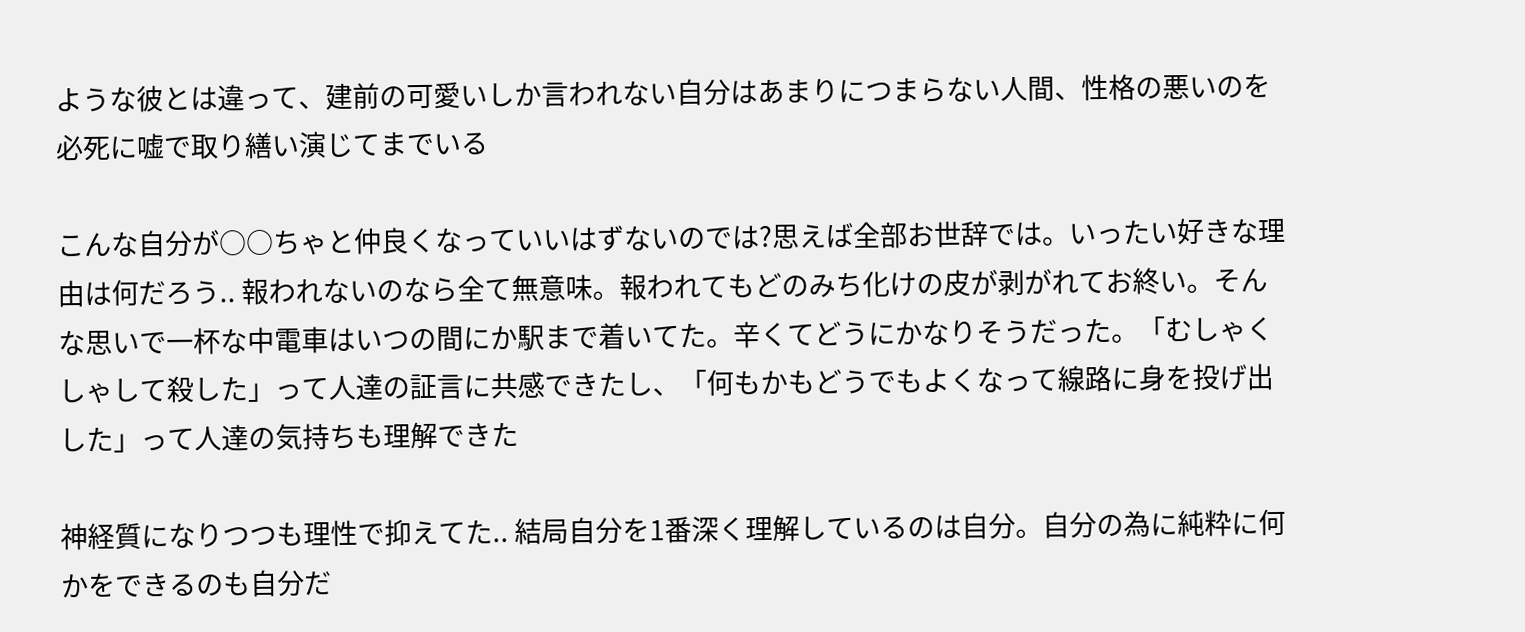ような彼とは違って、建前の可愛いしか言われない自分はあまりにつまらない人間、性格の悪いのを必死に嘘で取り繕い演じてまでいる

こんな自分が○○ちゃと仲良くなっていいはずないのでは?思えば全部お世辞では。いったい好きな理由は何だろう.. 報われないのなら全て無意味。報われてもどのみち化けの皮が剥がれてお終い。そんな思いで一杯な中電車はいつの間にか駅まで着いてた。辛くてどうにかなりそうだった。「むしゃくしゃして殺した」って人達の証言に共感できたし、「何もかもどうでもよくなって線路に身を投げ出した」って人達の気持ちも理解できた

神経質になりつつも理性で抑えてた.. 結局自分を1番深く理解しているのは自分。自分の為に純粋に何かをできるのも自分だ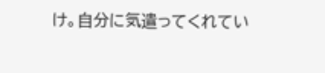け。自分に気遣ってくれてい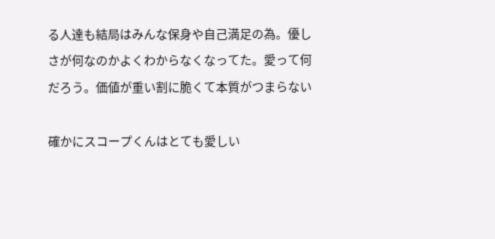る人達も結局はみんな保身や自己満足の為。優しさが何なのかよくわからなくなってた。愛って何だろう。価値が重い割に脆くて本質がつまらない

確かにスコープくんはとても愛しい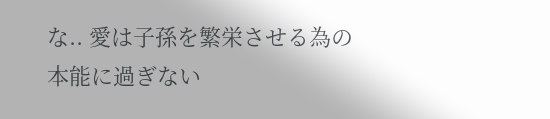な.. 愛は子孫を繁栄させる為の本能に過ぎない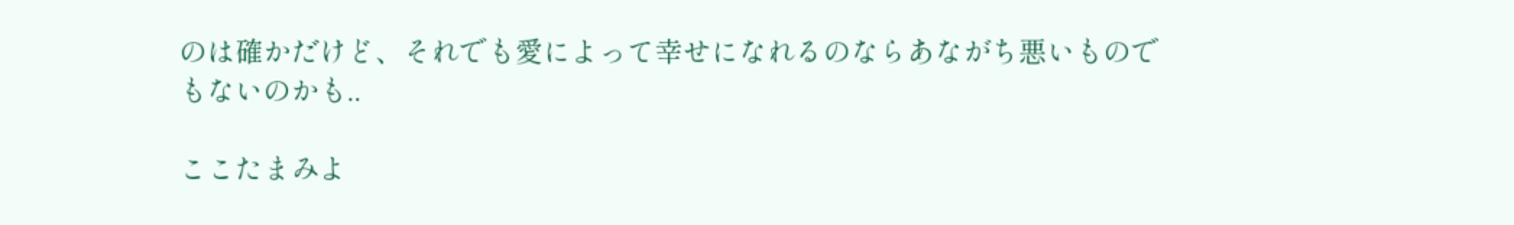のは確かだけど、それでも愛によって幸せになれるのならあながち悪いものでもないのかも..

ここたまみよ